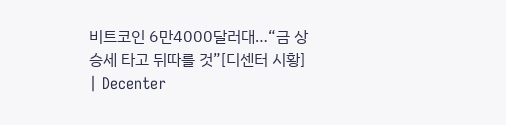비트코인 6만4000달러대…“금 상승세 타고 뒤따를 것”[디센터 시황] | Decenter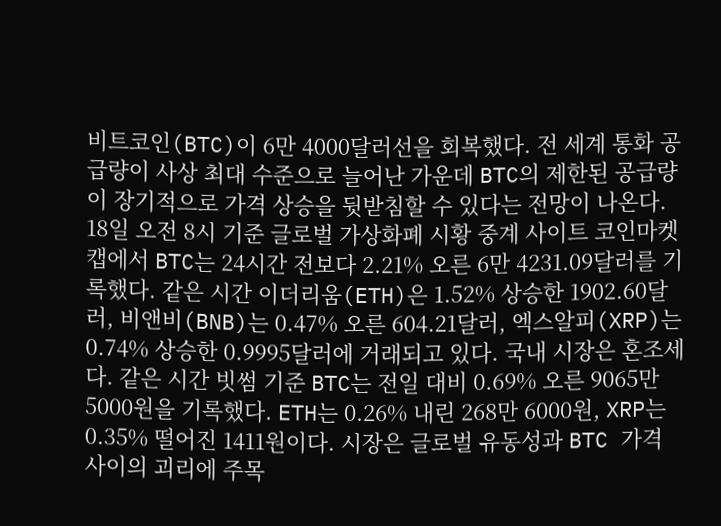비트코인(BTC)이 6만 4000달러선을 회복했다. 전 세계 통화 공급량이 사상 최대 수준으로 늘어난 가운데 BTC의 제한된 공급량이 장기적으로 가격 상승을 뒷받침할 수 있다는 전망이 나온다. 18일 오전 8시 기준 글로벌 가상화폐 시황 중계 사이트 코인마켓캡에서 BTC는 24시간 전보다 2.21% 오른 6만 4231.09달러를 기록했다. 같은 시간 이더리움(ETH)은 1.52% 상승한 1902.60달러, 비앤비(BNB)는 0.47% 오른 604.21달러, 엑스알피(XRP)는 0.74% 상승한 0.9995달러에 거래되고 있다. 국내 시장은 혼조세다. 같은 시간 빗썸 기준 BTC는 전일 대비 0.69% 오른 9065만 5000원을 기록했다. ETH는 0.26% 내린 268만 6000원, XRP는 0.35% 떨어진 1411원이다. 시장은 글로벌 유동성과 BTC 가격 사이의 괴리에 주목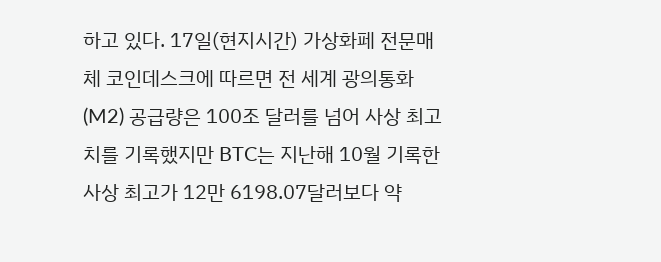하고 있다. 17일(현지시간) 가상화페 전문매체 코인데스크에 따르면 전 세계 광의통화(M2) 공급량은 100조 달러를 넘어 사상 최고치를 기록했지만 BTC는 지난해 10월 기록한 사상 최고가 12만 6198.07달러보다 약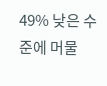49% 낮은 수준에 머물